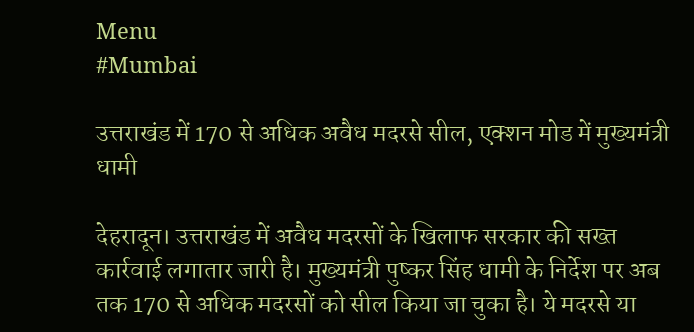Menu
#Mumbai

उत्तराखंड में 170 से अधिक अवैध मदरसे सील, एक्शन मोड में मुख्यमंत्री धामी

देहरादून। उत्तराखंड में अवैध मदरसों के खिलाफ सरकार की सख्त कार्रवाई लगातार जारी है। मुख्यमंत्री पुष्कर सिंह धामी के निर्देश पर अब तक 170 से अधिक मदरसों को सील किया जा चुका है। ये मदरसे या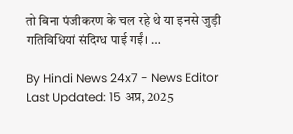तो बिना पंजीकरण के चल रहे थे या इनसे जुड़ी गतिविधियां संदिग्ध पाई गईं। …

By Hindi News 24x7 - News Editor
Last Updated: 15 अप्र, 2025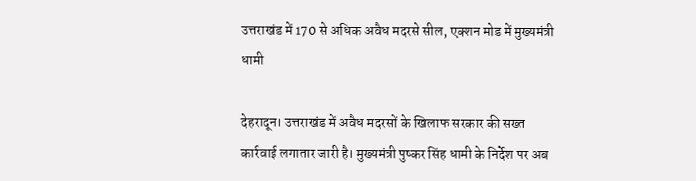उत्तराखंड में 170 से अधिक अवैध मदरसे सील, एक्शन मोड में मुख्यमंत्री धामी

देहरादून। उत्तराखंड में अवैध मदरसों के खिलाफ सरकार की सख्त कार्रवाई लगातार जारी है। मुख्यमंत्री पुष्कर सिंह धामी के निर्देश पर अब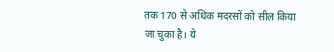तक 170 से अधिक मदरसों को सील किया जा चुका है। ये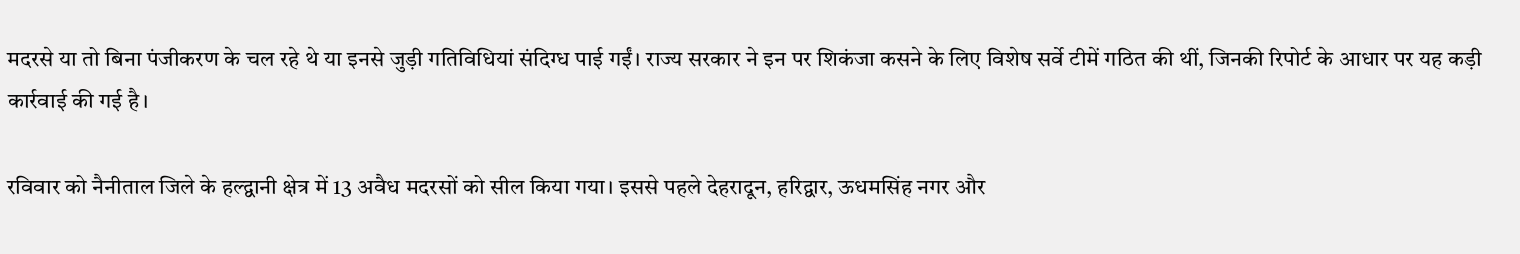मदरसे या तो बिना पंजीकरण के चल रहे थे या इनसे जुड़ी गतिविधियां संदिग्ध पाई गईं। राज्य सरकार ने इन पर शिकंजा कसने के लिए विशेष सर्वे टीमें गठित की थीं, जिनकी रिपोर्ट के आधार पर यह कड़ी कार्रवाई की गई है।

रविवार को नैनीताल जिले के हल्द्वानी क्षेत्र में 13 अवैध मदरसों को सील किया गया। इससे पहले देहरादून, हरिद्वार, ऊधमसिंह नगर और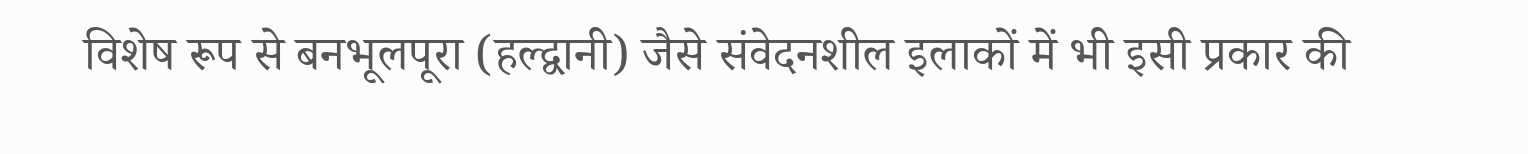विशेष रूप से बनभूलपूरा (हल्द्वानी) जैसे संवेदनशील इलाकों में भी इसी प्रकार की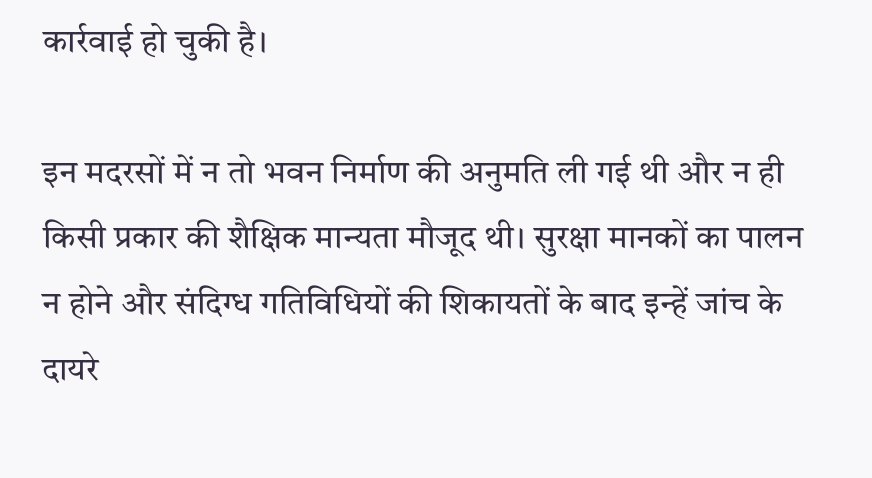कार्रवाई हो चुकी है।

इन मदरसों में न तो भवन निर्माण की अनुमति ली गई थी और न ही किसी प्रकार की शैक्षिक मान्यता मौजूद थी। सुरक्षा मानकों का पालन न होने और संदिग्ध गतिविधियों की शिकायतों के बाद इन्हें जांच के दायरे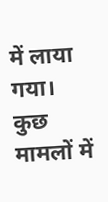में लाया गया। कुछ मामलों में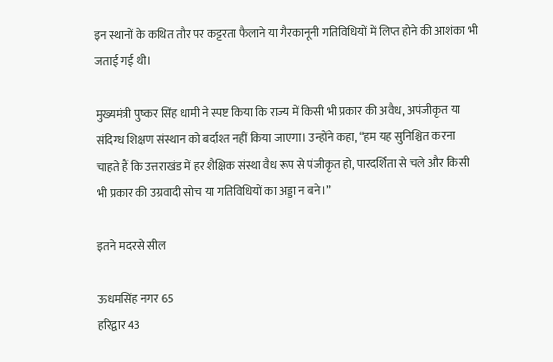इन स्थानों के कथित तौर पर कट्टरता फैलाने या गैरकानूनी गतिविधियों में लिप्त होने की आशंका भी जताई गई थी।

मुख्यमंत्री पुष्कर सिंह धामी ने स्पष्ट किया कि राज्य में किसी भी प्रकार की अवैध, अपंजीकृत या संदिग्ध शिक्षण संस्थान को बर्दाश्त नहीं किया जाएगा। उन्होंने कहा, “हम यह सुनिश्चित करना चाहते हैं कि उत्तराखंड में हर शैक्षिक संस्था वैध रूप से पंजीकृत हो, पारदर्शिता से चले और किसी भी प्रकार की उग्रवादी सोच या गतिविधियों का अड्डा न बने।”

इतने मदरसे सील

ऊधमसिंह नगर 65
हरिद्वार 43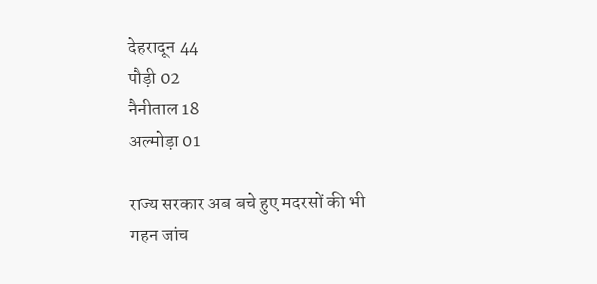देहरादून 44
पौड़ी 02
नैनीताल 18
अल्मोड़ा 01

राज्य सरकार अब बचे हुए मदरसों की भी गहन जांच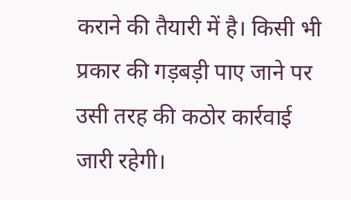कराने की तैयारी में है। किसी भी प्रकार की गड़बड़ी पाए जाने पर उसी तरह की कठोर कार्रवाई जारी रहेगी।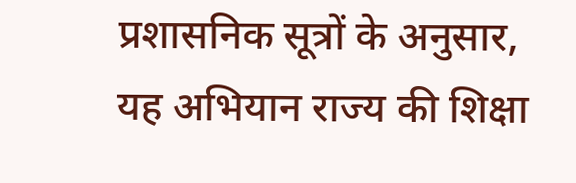प्रशासनिक सूत्रों के अनुसार, यह अभियान राज्य की शिक्षा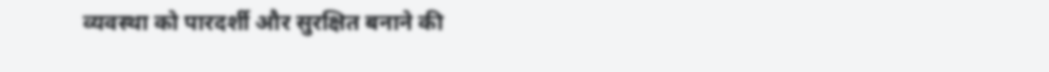व्यवस्था को पारदर्शी और सुरक्षित बनाने की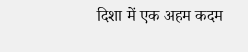दिशा में एक अहम कदम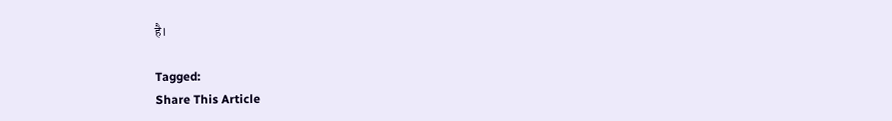है।

Tagged:
Share This Article